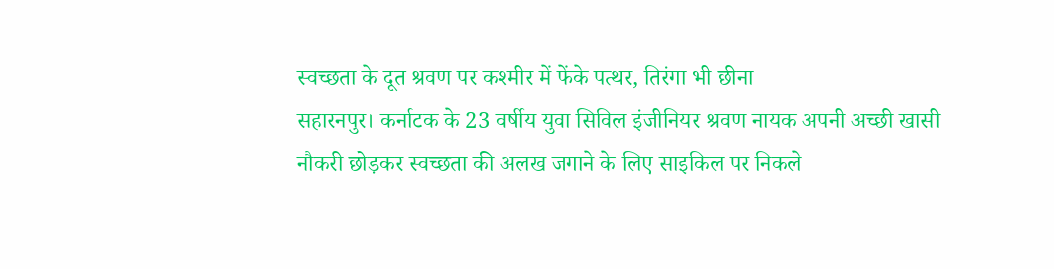स्वच्छता के दूत श्रवण पर कश्मीर में फेंके पत्थर, तिरंगा भी छीना
सहारनपुर। कर्नाटक के 23 वर्षीय युवा सिविल इंजीनियर श्रवण नायक अपनी अच्छी खासी नौकरी छोड़कर स्वच्छता की अलख जगाने के लिए साइकिल पर निकले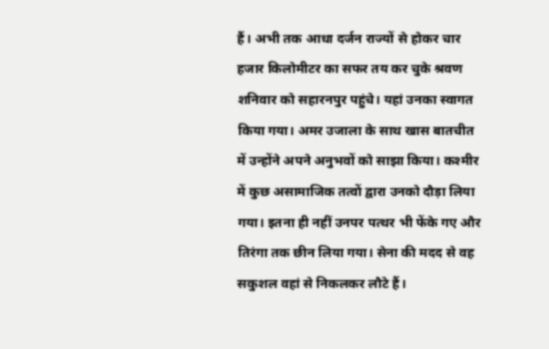हैं। अभी तक आधा दर्जन राज्यों से होकर चार हजार किलोमीटर का सफर तय कर चुके श्रवण शनिवार को सहारनपुर पहुंचे। यहां उनका स्वागत किया गया। अमर उजाला के साथ खास बातचीत में उन्होंने अपने अनुभवों को साझा किया। कश्मीर में कुछ असामाजिक तत्वों द्वारा उनको दौड़ा लिया गया। इतना ही नहीं उनपर पत्थर भी फेंके गए और तिरंगा तक छीन लिया गया। सेना की मदद से वह सकुशल वहां से निकलकर लौटे हैं।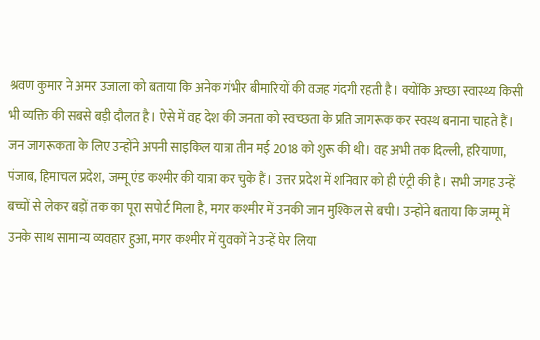श्रवण कुमार ने अमर उजाला को बताया कि अनेक गंभीर बीमारियों की वजह गंदगी रहती है। क्योंकि अच्छा स्वास्थ्य किसी भी व्यक्ति की सबसे बड़ी दौलत है। ऐसे में वह देश की जनता को स्वच्छता के प्रति जागरूक कर स्वस्थ बनाना चाहते हैं। जन जागरूकता के लिए उन्होंने अपनी साइकिल यात्रा तीन मई 2018 को शुरू की थी। वह अभी तक दिल्ली, हरियाणा, पंजाब, हिमाचल प्रदेश, जम्मू एंड कश्मीर की यात्रा कर चुके हैं। उत्तर प्रदेश में शनिवार को ही एंट्री की है। सभी जगह उन्हें बच्चों से लेकर बड़ों तक का पूरा सपोर्ट मिला है, मगर कश्मीर में उनकी जान मुश्किल से बची। उन्होंने बताया कि जम्मू में उनके साथ सामान्य व्यवहार हुआ, मगर कश्मीर में युवकों ने उन्हें घेर लिया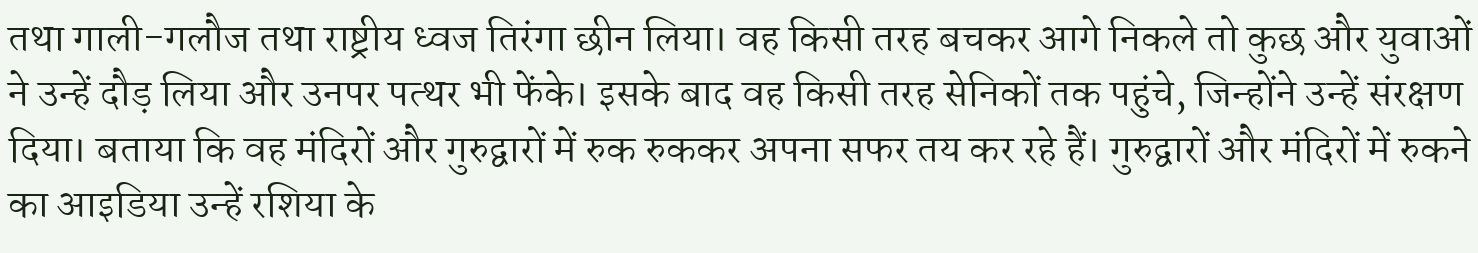तथा गाली-गलौज तथा राष्ट्रीय ध्वज तिरंगा छीन लिया। वह किसी तरह बचकर आगे निकले तो कुछ और युवाओं ने उन्हें दौड़ लिया और उनपर पत्थर भी फेंके। इसके बाद वह किसी तरह सेनिकों तक पहुंचे, जिन्होंने उन्हें संरक्षण दिया। बताया कि वह मंदिरों और गुरुद्वारों में रुक रुककर अपना सफर तय कर रहे हैं। गुरुद्वारों और मंदिरों में रुकने का आइडिया उन्हें रशिया के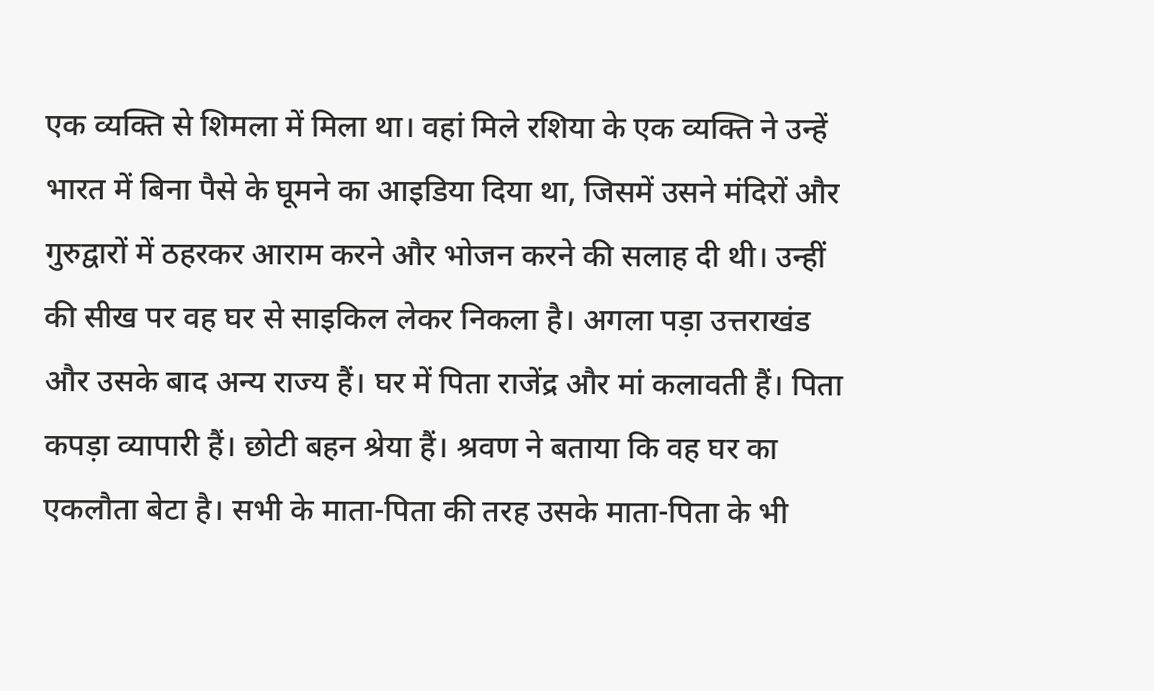एक व्यक्ति से शिमला में मिला था। वहां मिले रशिया के एक व्यक्ति ने उन्हें भारत में बिना पैसे के घूमने का आइडिया दिया था, जिसमें उसने मंदिरों और गुरुद्वारों में ठहरकर आराम करने और भोजन करने की सलाह दी थी। उन्हीं की सीख पर वह घर से साइकिल लेकर निकला है। अगला पड़ा उत्तराखंड और उसके बाद अन्य राज्य हैं। घर में पिता राजेंद्र और मां कलावती हैं। पिता कपड़ा व्यापारी हैं। छोटी बहन श्रेया हैं। श्रवण ने बताया कि वह घर का एकलौता बेटा है। सभी के माता-पिता की तरह उसके माता-पिता के भी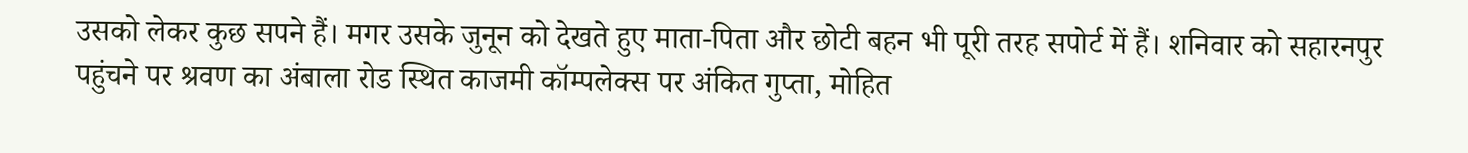उसको लेकर कुछ सपने हैं। मगर उसके जुनून को देखते हुए माता-पिता और छोटी बहन भी पूरी तरह सपोर्ट में हैं। शनिवार को सहारनपुर पहुंचने पर श्रवण का अंबाला रोड स्थित काजमी कॉम्पलेक्स पर अंकित गुप्ता, मोहित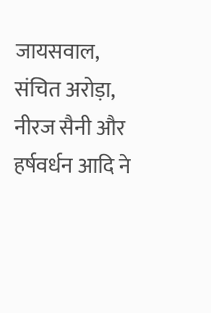जायसवाल, संचित अरोड़ा, नीरज सैनी और हर्षवर्धन आदि ने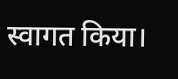स्वागत किया।